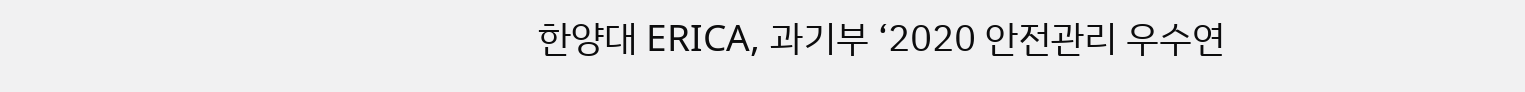한양대 ERICA, 과기부 ‘2020 안전관리 우수연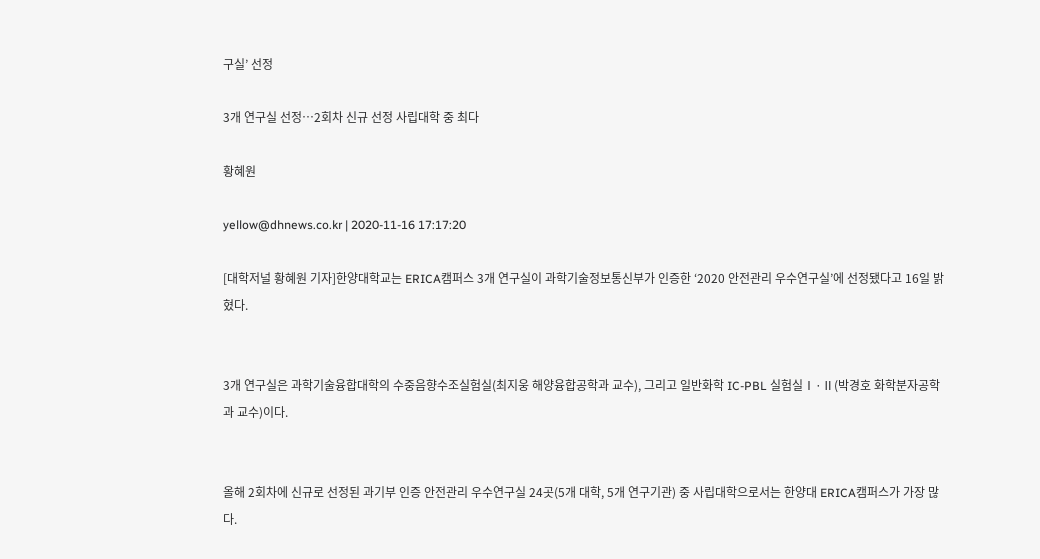구실’ 선정

3개 연구실 선정…2회차 신규 선정 사립대학 중 최다

황혜원

yellow@dhnews.co.kr | 2020-11-16 17:17:20

[대학저널 황혜원 기자]한양대학교는 ERICA캠퍼스 3개 연구실이 과학기술정보통신부가 인증한 ‘2020 안전관리 우수연구실’에 선정됐다고 16일 밝혔다.


3개 연구실은 과학기술융합대학의 수중음향수조실험실(최지웅 해양융합공학과 교수), 그리고 일반화학 IC-PBL 실험실Ⅰ·Ⅱ(박경호 화학분자공학과 교수)이다.


올해 2회차에 신규로 선정된 과기부 인증 안전관리 우수연구실 24곳(5개 대학, 5개 연구기관) 중 사립대학으로서는 한양대 ERICA캠퍼스가 가장 많다.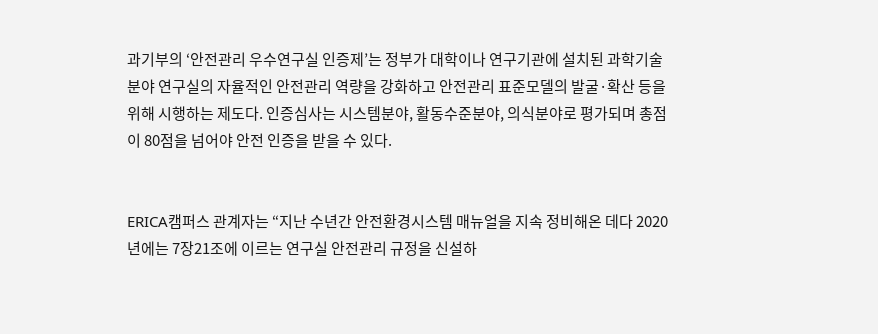과기부의 ‘안전관리 우수연구실 인증제’는 정부가 대학이나 연구기관에 설치된 과학기술 분야 연구실의 자율적인 안전관리 역량을 강화하고 안전관리 표준모델의 발굴·확산 등을 위해 시행하는 제도다. 인증심사는 시스템분야, 활동수준분야, 의식분야로 평가되며 총점이 80점을 넘어야 안전 인증을 받을 수 있다.


ERICA캠퍼스 관계자는 “지난 수년간 안전환경시스템 매뉴얼을 지속 정비해온 데다 2020년에는 7장21조에 이르는 연구실 안전관리 규정을 신설하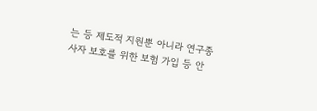는 등 제도적 지원뿐 아니라 연구종사자 보호를 위한 보험 가입 등 안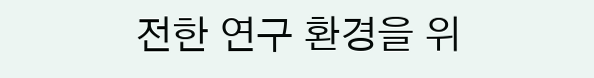전한 연구 환경을 위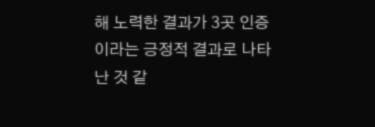해 노력한 결과가 3곳 인증이라는 긍정적 결과로 나타난 것 같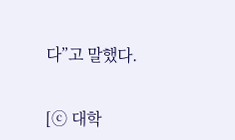다”고 말했다.


[ⓒ 대학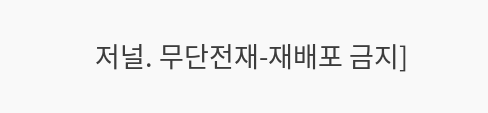저널. 무단전재-재배포 금지]